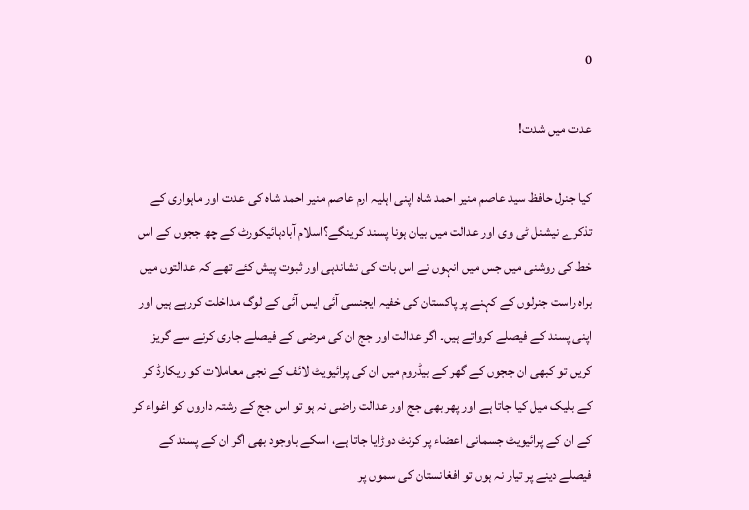0

عدت میں شدت!

کیا جنرل حافظ سید عاصم منیر احمد شاہ اپنی اہلیہ ارم عاصم منیر احمد شاہ کی عدت اور ماہواری کے تذکرے نیشنل ٹی وی اور عدالت میں بیان ہونا پسند کرینگے؟اسلام آبادہائیکورٹ کے چھ ججوں کے اس خط کی روشنی میں جس میں انہوں نے اس بات کی نشاندہی اور ثبوت پیش کئے تھے کہ عدالتوں میں براہ راست جنرلوں کے کہنے پر پاکستان کی خفیہ ایجنسی آئی ایس آئی کے لوگ مداخلت کررہے ہیں اور اپنی پسند کے فیصلے کرواتے ہیں۔ اگر عدالت اور جج ان کی مرضی کے فیصلے جاری کرنے سے گریز کریں تو کبھی ان ججوں کے گھر کے بیڈروم میں ان کی پرائیویٹ لائف کے نجی معاملات کو ریکارڈ کر کے بلیک میل کیا جاتا ہے اور پھر بھی جج اور عدالت راضی نہ ہو تو اس جج کے رشتہ داروں کو اغواء کر کے ان کے پرائیویٹ جسمانی اعضاء پر کرنٹ دوڑایا جاتا ہے، اسکے باوجود بھی اگر ان کے پسند کے فیصلے دینے پر تیار نہ ہوں تو افغانستان کی سموں پر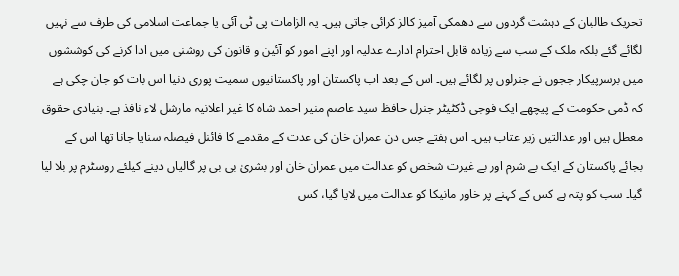تحریک طالبان کے دہشت گردوں سے دھمکی آمیز کالز کرائی جاتی ہیں۔ یہ الزامات پی ٹی آئی یا جماعت اسلامی کی طرف سے نہیں لگائے گئے بلکہ ملک کے سب سے زیادہ قابل احترام ادارے عدلیہ اور اپنے امور کو آئین و قانون کی روشنی میں ادا کرنے کی کوششوں میں برسرپیکار ججوں نے جنرلوں پر لگائے ہیں۔ اس کے بعد اب پاکستان اور پاکستانیوں سمیت پوری دنیا اس بات کو جان چکی ہے کہ ڈمی حکومت کے پیچھے ایک فوجی ڈکٹیٹر جنرل حافظ سید عاصم منیر احمد شاہ کا غیر اعلانیہ مارشل لاء نافذ ہے۔ بنیادی حقوق معطل ہیں اور عدالتیں زیر عتاب ہیں۔ اس ہفتے جس دن عمران خان کی عدت کے مقدمے کا فائنل فیصلہ سنایا جانا تھا اس کے بجائے پاکستان کے ایک بے شرم اور بے غیرت شخص کو عدالت میں عمران خان اور بشریٰ بی بی پر گالیاں دینے کیلئے روسٹرم پر بلا لیا گیا۔ سب کو پتہ ہے کس کے کہنے پر خاور مانیکا کو عدالت میں لایا گیا، کس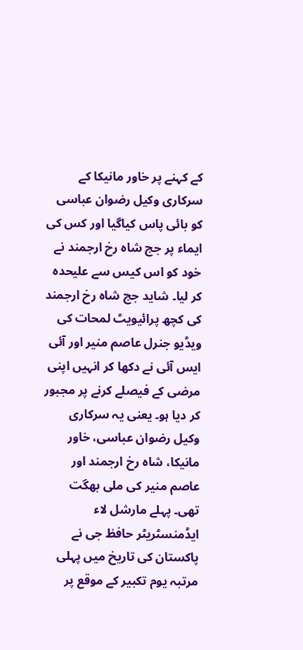کے کہنے پر خاور مانیکا کے سرکاری وکیل رضوان عباسی کو بائی پاس کیاگیا اور کس کی ایماء پر جج شاہ رخ ارجمند نے خود کو اس کیس سے علیحدہ کر لیا۔ شاید جج شاہ رخ ارجمند کی کچھ پرائیویٹ لمحات کی ویڈیو جنرل عاصم منیر اور آئی ایس آئی نے دکھا کر انہیں اپنی مرضی کے فیصلے کرنے پر مجبور کر دیا ہو۔ یعنی یہ سرکاری وکیل رضوان عباسی، خاور مانیکا، شاہ رخ ارجمند اور عاصم منیر کی ملی بھگت تھی۔ پہلے مارشل لاء ایڈمنسٹریٹر حافظ جی نے پاکستان کی تاریخ میں پہلی مرتبہ یوم تکبیر کے موقع پر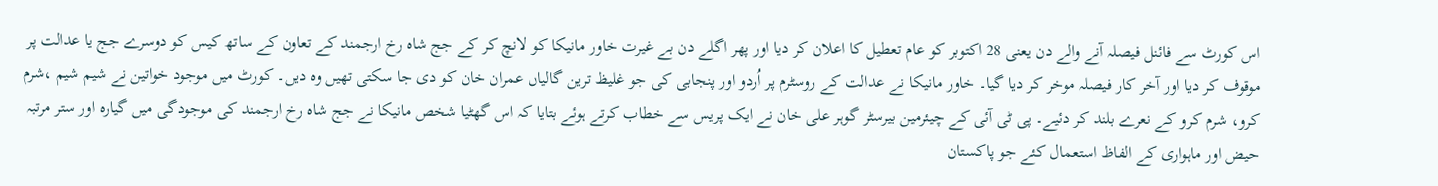اس کورٹ سے فائنل فیصلہ آنے والے دن یعنی 28 اکتوبر کو عام تعطیل کا اعلان کر دیا اور پھر اگلے دن بے غیرت خاور مانیکا کو لانچ کر کے جج شاہ رخ ارجمند کے تعاون کے ساتھ کیس کو دوسرے جج یا عدالت پر موقوف کر دیا اور آخر کار فیصلہ موخر کر دیا گیا۔ خاور مانیکا نے عدالت کے روسٹرم پر اُردو اور پنجابی کی جو غلیظ ترین گالیاں عمران خان کو دی جا سکتی تھیں وہ دیں۔ کورٹ میں موجود خواتین نے شیم شیم ،شرم کرو، شرم کرو کے نعرے بلند کر دئیے۔ پی ٹی آئی کے چیئرمین بیرسٹر گوہر علی خان نے ایک پریس سے خطاب کرتے ہوئے بتایا کہ اس گھٹیا شخص مانیکا نے جج شاہ رخ ارجمند کی موجودگی میں گیارہ اور ستر مرتبہ حیض اور ماہواری کے الفاظ استعمال کئے جو پاکستان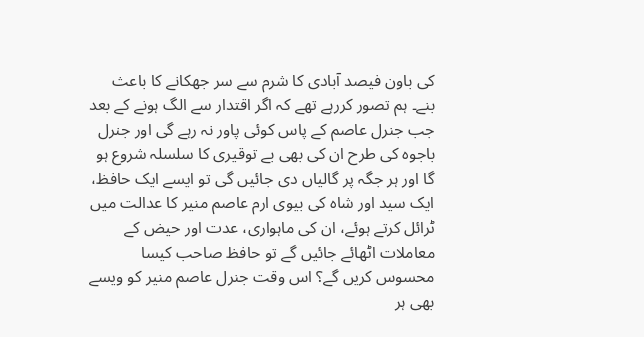کی باون فیصد آبادی کا شرم سے سر جھکانے کا باعث بنے۔ ہم تصور کررہے تھے کہ اگر اقتدار سے الگ ہونے کے بعد جب جنرل عاصم کے پاس کوئی پاور نہ رہے گی اور جنرل باجوہ کی طرح ان کی بھی بے توقیری کا سلسلہ شروع ہو گا اور ہر جگہ پر گالیاں دی جائیں گی تو ایسے ایک حافظ، ایک سید اور شاہ کی بیوی ارم عاصم منیر کا عدالت میں ٹرائل کرتے ہوئے، ان کی ماہواری، عدت اور حیض کے معاملات اٹھائے جائیں گے تو حافظ صاحب کیسا محسوس کریں گے؟ اس وقت جنرل عاصم منیر کو ویسے بھی ہر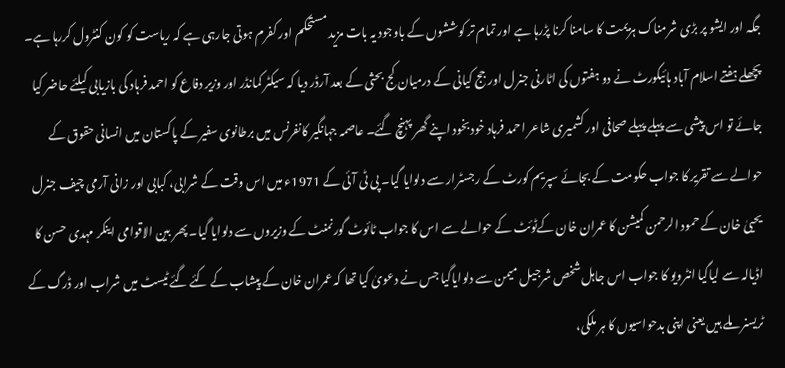جگہ اور ایشو پر بڑی شرمناک ہزیمت کا سامنا کرنا پڑرہا ہے اور تمام تر کوششوں کے باوجود یہ بات مزید مستحکم اور کفرم ہوتی جارہی ہے کہ ریاست کو کون کنٹرول کررہا ہے۔ پچھلے ہفتے اسلام آباد ہائیکورٹ نے دو ہفتوں کی اٹارنی جنرل اور جج کیانی کے درمیان کج بحثی کے بعد آرڈر دیا کہ سیکٹر کمانڈر اور وزیر دفاع کو احمد فرہاد کی بازیابی کیلئے حاضر کیا جائے تو اس پیشی سے پہلے پہلے صحافی اور کشمیری شاعر احمد فرہاد خودبخود اپنے گھر پہنچ گئے۔ عاصمہ جہانگیر کانفرنس میں برطانوی سفیر کے پاکستان میں انسانی حقوق کے حوالے سے تقریر کا جواب حکومت کے بجائے سپریم کورٹ کے رجسٹرار سے دلوایا گیا۔ پی ٹی آئی کے 1971ء میں اس وقت کے شرابی، کبابی اور زانی آرمی چیف جنرل یحییٰ خان کے حمود الرحمن کمیشن کا عمران خان کےٹوئٹ کے حوالے سے اس کا جواب ٹائوٹ گورنمنٹ کے وزیروں سے دلوایا گیا۔ پھر بین الاقوامی اینکر مہدی حسن کا اڈیالہ سے لیاگیا انٹرویو کا جواب اس جاہل شخص شرجیل میمن سے دلوایاگیا جس نے دعویٰ کیا تھا کہ عمران خان کے پیشاب کے کئے گئے ٹیسٹ میں شراب اور ڈرگ کے ٹریسنر ملے ہیں یعنی اپنی بدحواسیوں کا ہر ملکی،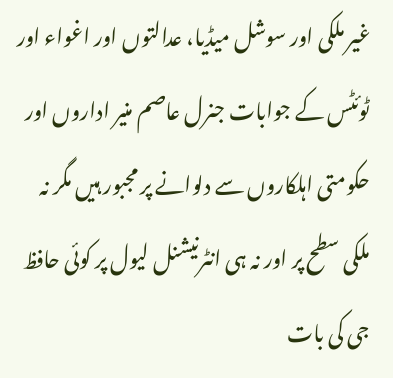غیر ملکی اور سوشل میڈیا، عدالتوں اور اغواء اور ٹوئٹس کے جوابات جنرل عاصم منیر اداروں اور حکومتی اہلکاروں سے دلوانے پر مجبور ہیں مگر نہ ملکی سطح پر اور نہ ہی انٹرنیشنل لیول پر کوئی حافظ جی کی بات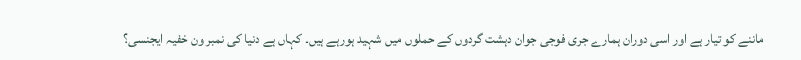ماننے کو تیار ہے اور اسی دوران ہمارے جری فوجی جوان دہشت گردوں کے حملوں میں شہید ہورہے ہیں۔ کہاں ہے دنیا کی نمبر ون خفیہ ایجنسی؟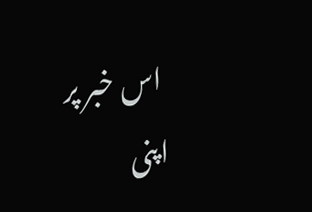اس خبر پر اپنی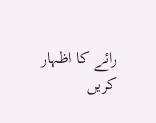رائے کا اظہار کریں